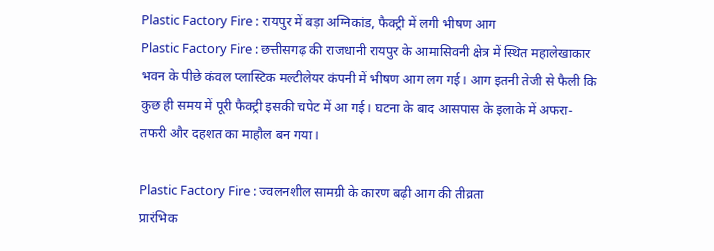Plastic Factory Fire : रायपुर में बड़ा अग्निकांड, फैक्ट्री में लगी भीषण आग
Plastic Factory Fire : छत्तीसगढ़ की राजधानी रायपुर के आमासिवनी क्षेत्र में स्थित महालेखाकार भवन के पीछे कंवल प्लास्टिक मल्टीलेयर कंपनी में भीषण आग लग गई। आग इतनी तेजी से फैली कि कुछ ही समय में पूरी फैक्ट्री इसकी चपेट में आ गई। घटना के बाद आसपास के इलाके में अफरा-तफरी और दहशत का माहौल बन गया।

Plastic Factory Fire : ज्वलनशील सामग्री के कारण बढ़ी आग की तीव्रता
प्रारंभिक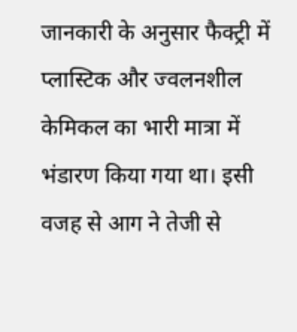जानकारी के अनुसार फैक्ट्री में प्लास्टिक और ज्वलनशील केमिकल का भारी मात्रा में भंडारण किया गया था। इसी वजह से आग ने तेजी से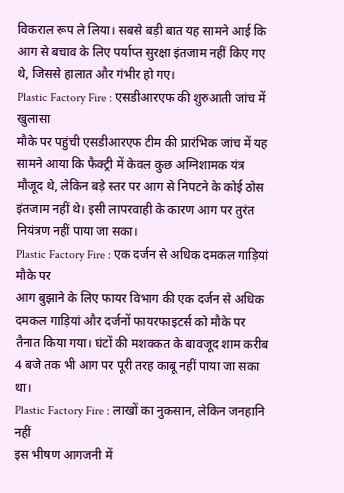विकराल रूप ले लिया। सबसे बड़ी बात यह सामने आई कि आग से बचाव के लिए पर्याप्त सुरक्षा इंतजाम नहीं किए गए थे, जिससे हालात और गंभीर हो गए।
Plastic Factory Fire : एसडीआरएफ की शुरुआती जांच में खुलासा
मौके पर पहुंची एसडीआरएफ टीम की प्रारंभिक जांच में यह सामने आया कि फैक्ट्री में केवल कुछ अग्निशामक यंत्र मौजूद थे, लेकिन बड़े स्तर पर आग से निपटने के कोई ठोस इंतजाम नहीं थे। इसी लापरवाही के कारण आग पर तुरंत नियंत्रण नहीं पाया जा सका।
Plastic Factory Fire : एक दर्जन से अधिक दमकल गाड़ियां मौके पर
आग बुझाने के लिए फायर विभाग की एक दर्जन से अधिक दमकल गाड़ियां और दर्जनों फायरफाइटर्स को मौके पर तैनात किया गया। घंटों की मशक्कत के बावजूद शाम करीब 4 बजे तक भी आग पर पूरी तरह काबू नहीं पाया जा सका था।
Plastic Factory Fire : लाखों का नुकसान, लेकिन जनहानि नहीं
इस भीषण आगजनी में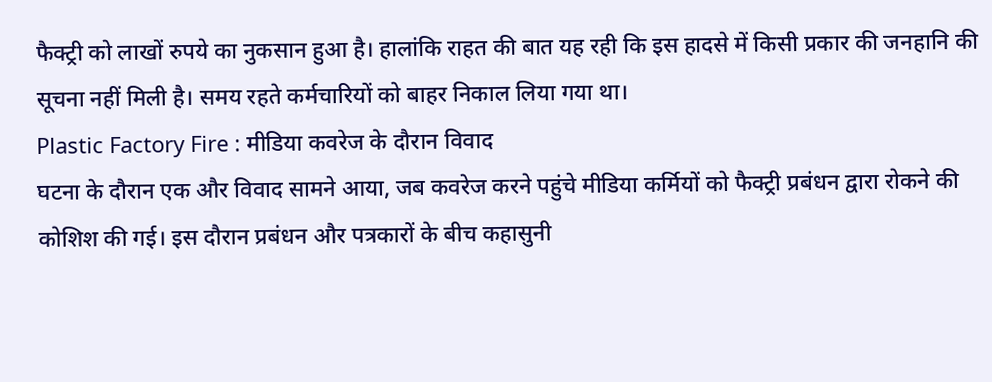फैक्ट्री को लाखों रुपये का नुकसान हुआ है। हालांकि राहत की बात यह रही कि इस हादसे में किसी प्रकार की जनहानि की सूचना नहीं मिली है। समय रहते कर्मचारियों को बाहर निकाल लिया गया था।
Plastic Factory Fire : मीडिया कवरेज के दौरान विवाद
घटना के दौरान एक और विवाद सामने आया, जब कवरेज करने पहुंचे मीडिया कर्मियों को फैक्ट्री प्रबंधन द्वारा रोकने की कोशिश की गई। इस दौरान प्रबंधन और पत्रकारों के बीच कहासुनी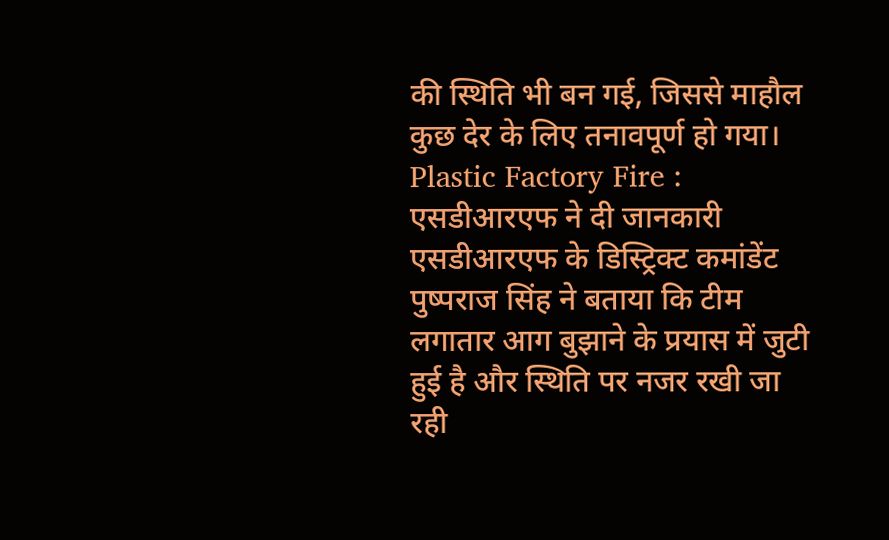की स्थिति भी बन गई, जिससे माहौल कुछ देर के लिए तनावपूर्ण हो गया।
Plastic Factory Fire : एसडीआरएफ ने दी जानकारी
एसडीआरएफ के डिस्ट्रिक्ट कमांडेंट पुष्पराज सिंह ने बताया कि टीम लगातार आग बुझाने के प्रयास में जुटी हुई है और स्थिति पर नजर रखी जा रही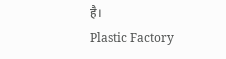है।
Plastic Factory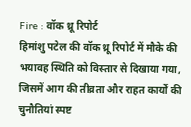Fire : वॉक थ्रू रिपोर्ट
हिमांशु पटेल की वॉक थ्रू रिपोर्ट में मौके की भयावह स्थिति को विस्तार से दिखाया गया, जिसमें आग की तीव्रता और राहत कार्यों की चुनौतियां स्पष्ट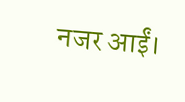नजर आईं।